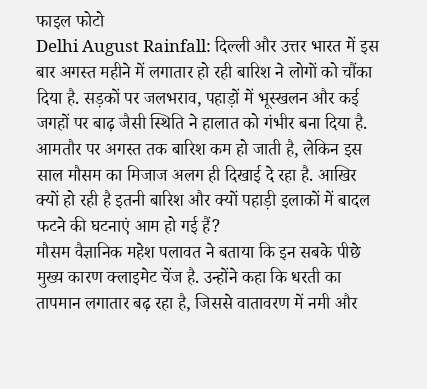फाइल फोटो
Delhi August Rainfall: दिल्ली और उत्तर भारत में इस बार अगस्त महीने में लगातार हो रही बारिश ने लोगों को चौंका दिया है. सड़कों पर जलभराव, पहाड़ों में भूस्खलन और कई जगहों पर बाढ़ जैसी स्थिति ने हालात को गंभीर बना दिया है. आमतौर पर अगस्त तक बारिश कम हो जाती है, लेकिन इस साल मौसम का मिजाज अलग ही दिखाई दे रहा है. आखिर क्यों हो रही है इतनी बारिश और क्यों पहाड़ी इलाकों में बादल फटने की घटनाएं आम हो गई हैं?
मौसम वैज्ञानिक महेश पलावत ने बताया कि इन सबके पीछे मुख्य कारण क्लाइमेट चेंज है. उन्होंने कहा कि धरती का तापमान लगातार बढ़ रहा है, जिससे वातावरण में नमी और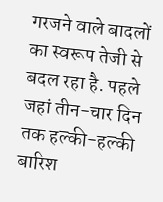गरजने वाले बादलों का स्वरूप तेजी से बदल रहा है. पहले जहां तीन-चार दिन तक हल्की-हल्की बारिश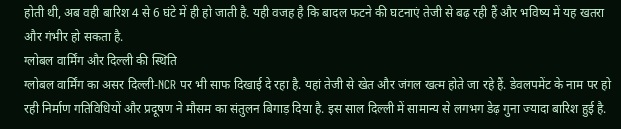होती थी, अब वही बारिश 4 से 6 घंटे में ही हो जाती है. यही वजह है कि बादल फटने की घटनाएं तेजी से बढ़ रही हैं और भविष्य में यह खतरा और गंभीर हो सकता है.
ग्लोबल वार्मिंग और दिल्ली की स्थिति
ग्लोबल वार्मिंग का असर दिल्ली-NCR पर भी साफ दिखाई दे रहा है. यहां तेजी से खेत और जंगल खत्म होते जा रहे हैं. डेवलपमेंट के नाम पर हो रही निर्माण गतिविधियों और प्रदूषण ने मौसम का संतुलन बिगाड़ दिया है. इस साल दिल्ली में सामान्य से लगभग डेढ़ गुना ज्यादा बारिश हुई है.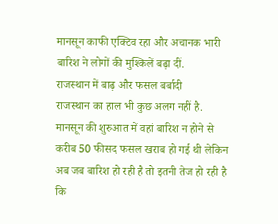मानसून काफी एक्टिव रहा और अचानक भारी बारिश ने लोगों की मुश्किलें बढ़ा दीं.
राजस्थान में बाढ़ और फसल बर्बादी
राजस्थान का हाल भी कुछ अलग नहीं है. मानसून की शुरुआत में वहां बारिश न होने से करीब 50 फीसद फसल खराब हो गई थी लेकिन अब जब बारिश हो रही है तो इतनी तेज हो रही है कि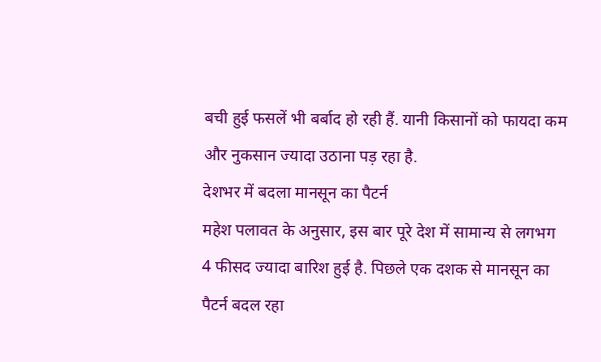बची हुई फसलें भी बर्बाद हो रही हैं. यानी किसानों को फायदा कम और नुकसान ज्यादा उठाना पड़ रहा है.
देशभर में बदला मानसून का पैटर्न
महेश पलावत के अनुसार, इस बार पूरे देश में सामान्य से लगभग 4 फीसद ज्यादा बारिश हुई है. पिछले एक दशक से मानसून का पैटर्न बदल रहा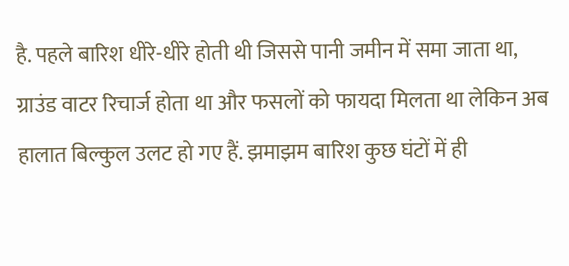है. पहले बारिश धीरे-धीरे होती थी जिससे पानी जमीन में समा जाता था, ग्राउंड वाटर रिचार्ज होता था और फसलों को फायदा मिलता था लेकिन अब हालात बिल्कुल उलट हो गए हैं. झमाझम बारिश कुछ घंटों में ही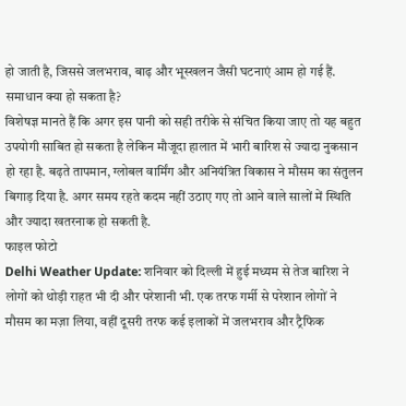हो जाती है, जिससे जलभराव, बाढ़ और भूस्खलन जैसी घटनाएं आम हो गई हैं.
समाधान क्या हो सकता है?
विशेषज्ञ मानते हैं कि अगर इस पानी को सही तरीके से संचित किया जाए तो यह बहुत उपयोगी साबित हो सकता है लेकिन मौजूदा हालात में भारी बारिश से ज्यादा नुकसान हो रहा है. बढ़ते तापमान, ग्लोबल वार्मिंग और अनियंत्रित विकास ने मौसम का संतुलन बिगाड़ दिया है. अगर समय रहते कदम नहीं उठाए गए तो आने वाले सालों में स्थिति और ज्यादा खतरनाक हो सकती है.
फाइल फोटो
Delhi Weather Update: शनिवार को दिल्ली में हुई मध्यम से तेज बारिश ने लोगों को थोड़ी राहत भी दी और परेशानी भी. एक तरफ गर्मी से परेशान लोगों ने मौसम का मज़ा लिया, वहीं दूसरी तरफ कई इलाकों में जलभराव और ट्रैफिक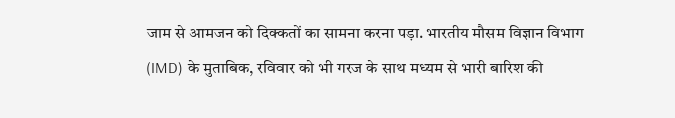जाम से आमजन को दिक्कतों का सामना करना पड़ा. भारतीय मौसम विज्ञान विभाग (IMD) के मुताबिक, रविवार को भी गरज के साथ मध्यम से भारी बारिश की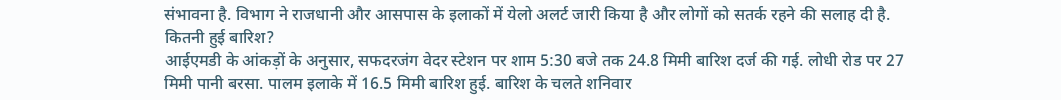संभावना है. विभाग ने राजधानी और आसपास के इलाकों में येलो अलर्ट जारी किया है और लोगों को सतर्क रहने की सलाह दी है.
कितनी हुई बारिश?
आईएमडी के आंकड़ों के अनुसार, सफदरजंग वेदर स्टेशन पर शाम 5:30 बजे तक 24.8 मिमी बारिश दर्ज की गई. लोधी रोड पर 27 मिमी पानी बरसा. पालम इलाके में 16.5 मिमी बारिश हुई. बारिश के चलते शनिवार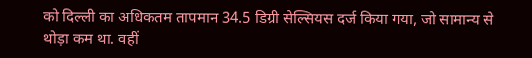को दिल्ली का अधिकतम तापमान 34.5 डिग्री सेल्सियस दर्ज किया गया, जो सामान्य से थोड़ा कम था. वहीं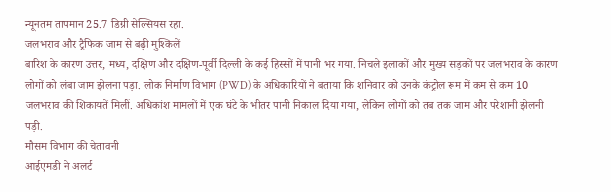न्यूनतम तापमान 25.7 डिग्री सेल्सियस रहा.
जलभराव और ट्रैफिक जाम से बढ़ी मुश्किलें
बारिश के कारण उत्तर, मध्य, दक्षिण और दक्षिण-पूर्वी दिल्ली के कई हिस्सों में पानी भर गया. निचले इलाकों और मुख्य सड़कों पर जलभराव के कारण लोगों को लंबा जाम झेलना पड़ा. लोक निर्माण विभाग (PWD) के अधिकारियों ने बताया कि शनिवार को उनके कंट्रोल रूम में कम से कम 10 जलभराव की शिकायतें मिलीं. अधिकांश मामलों में एक घंटे के भीतर पानी निकाल दिया गया, लेकिन लोगों को तब तक जाम और परेशानी झेलनी पड़ी.
मौसम विभाग की चेतावनी
आईएमडी ने अलर्ट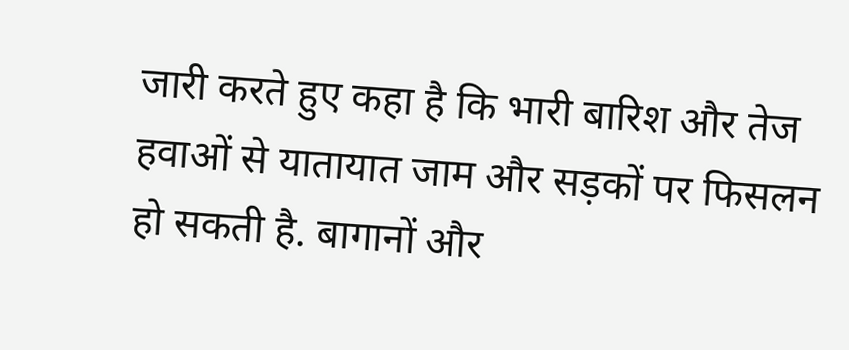जारी करते हुए कहा है कि भारी बारिश और तेज हवाओं से यातायात जाम और सड़कों पर फिसलन हो सकती है. बागानों और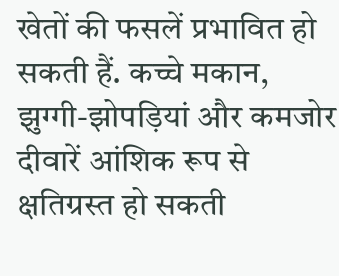खेतों की फसलें प्रभावित हो सकती हैं. कच्चे मकान, झुग्गी-झोपड़ियां और कमजोर दीवारें आंशिक रूप से क्षतिग्रस्त हो सकती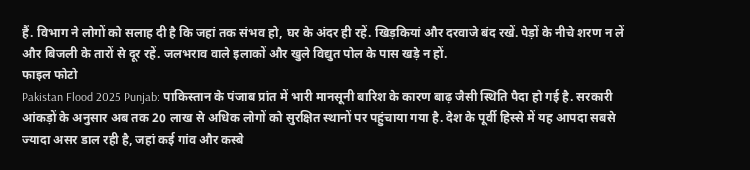हैं. विभाग ने लोगों को सलाह दी है कि जहां तक संभव हो, घर के अंदर ही रहें. खिड़कियां और दरवाजे बंद रखें. पेड़ों के नीचे शरण न लें और बिजली के तारों से दूर रहें. जलभराव वाले इलाकों और खुले विद्युत पोल के पास खड़े न हों.
फाइल फोटो
Pakistan Flood 2025 Punjab: पाकिस्तान के पंजाब प्रांत में भारी मानसूनी बारिश के कारण बाढ़ जैसी स्थिति पैदा हो गई है. सरकारी आंकड़ों के अनुसार अब तक 20 लाख से अधिक लोगों को सुरक्षित स्थानों पर पहुंचाया गया है. देश के पूर्वी हिस्से में यह आपदा सबसे ज्यादा असर डाल रही है, जहां कई गांव और कस्बे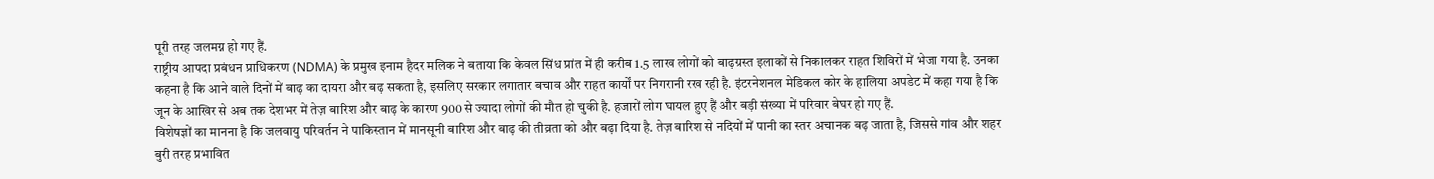पूरी तरह जलमग्न हो गए हैं.
राष्ट्रीय आपदा प्रबंधन प्राधिकरण (NDMA) के प्रमुख इनाम हैदर मलिक ने बताया कि केवल सिंध प्रांत में ही करीब 1.5 लाख लोगों को बाढ़ग्रस्त इलाकों से निकालकर राहत शिविरों में भेजा गया है. उनका कहना है कि आने वाले दिनों में बाढ़ का दायरा और बढ़ सकता है, इसलिए सरकार लगातार बचाव और राहत कार्यों पर निगरानी रख रही है. इंटरनेशनल मेडिकल कोर के हालिया अपडेट में कहा गया है कि जून के आखिर से अब तक देशभर में तेज़ बारिश और बाढ़ के कारण 900 से ज्यादा लोगों की मौत हो चुकी है. हजारों लोग घायल हुए हैं और बड़ी संख्या में परिवार बेघर हो गए हैं.
विशेषज्ञों का मानना है कि जलवायु परिवर्तन ने पाकिस्तान में मानसूनी बारिश और बाढ़ की तीव्रता को और बढ़ा दिया है. तेज़ बारिश से नदियों में पानी का स्तर अचानक बढ़ जाता है, जिससे गांव और शहर बुरी तरह प्रभावित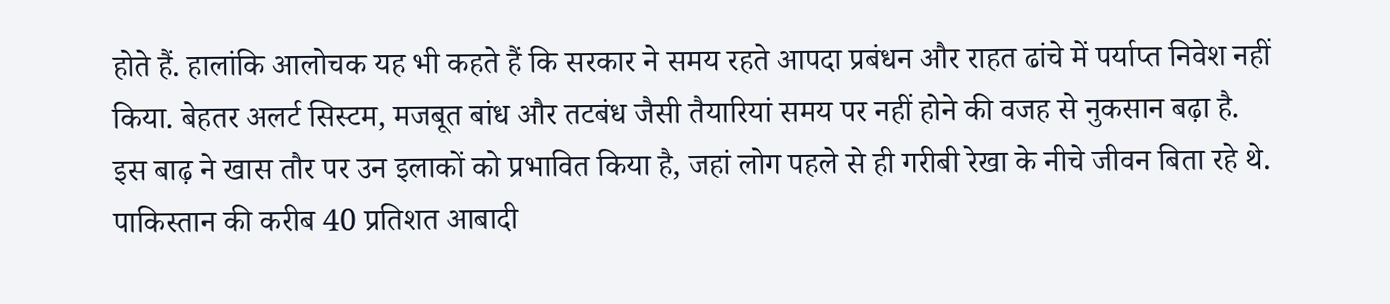होते हैं. हालांकि आलोचक यह भी कहते हैं कि सरकार ने समय रहते आपदा प्रबंधन और राहत ढांचे में पर्याप्त निवेश नहीं किया. बेहतर अलर्ट सिस्टम, मजबूत बांध और तटबंध जैसी तैयारियां समय पर नहीं होने की वजह से नुकसान बढ़ा है.
इस बाढ़ ने खास तौर पर उन इलाकों को प्रभावित किया है, जहां लोग पहले से ही गरीबी रेखा के नीचे जीवन बिता रहे थे. पाकिस्तान की करीब 40 प्रतिशत आबादी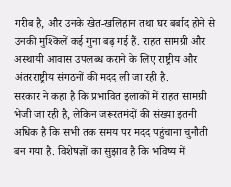गरीब है, और उनके खेत-खलिहान तथा घर बर्बाद होने से उनकी मुश्किलें कई गुना बढ़ गई हैं. राहत सामग्री और अस्थायी आवास उपलब्ध कराने के लिए राष्ट्रीय और अंतरराष्ट्रीय संगठनों की मदद ली जा रही है.
सरकार ने कहा है कि प्रभावित इलाकों में राहत सामग्री भेजी जा रही है, लेकिन जरूरतमंदों की संख्या इतनी अधिक है कि सभी तक समय पर मदद पहुंचाना चुनौती बन गया है. विशेषज्ञों का सुझाव है कि भविष्य में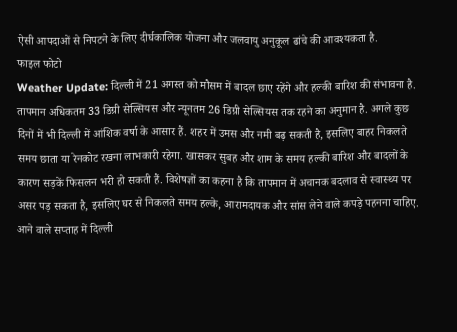ऐसी आपदाओं से निपटने के लिए दीर्घकालिक योजना और जलवायु अनुकूल ढांचे की आवश्यकता है.
फाइल फोटो
Weather Update: दिल्ली में 21 अगस्त को मौसम में बादल छाए रहेंगे और हल्की बारिश की संभावना है. तापमान अधिकतम 33 डिग्री सेल्सियस और न्यूनतम 26 डिग्री सेल्सियस तक रहने का अनुमान है. अगले कुछ दिनों में भी दिल्ली में आंशिक वर्षा के आसार हैं. शहर में उमस और नमी बढ़ सकती है, इसलिए बाहर निकलते समय छाता या रेनकोट रखना लाभकारी रहेगा. खासकर सुबह और शाम के समय हल्की बारिश और बादलों के कारण सड़कें फिसलन भरी हो सकती हैं. विशेषज्ञों का कहना है कि तापमान में अचानक बदलाव से स्वास्थ्य पर असर पड़ सकता है, इसलिए घर से निकलते समय हल्के, आरामदायक और सांस लेने वाले कपड़े पहनना चाहिए.
आने वाले सप्ताह में दिल्ली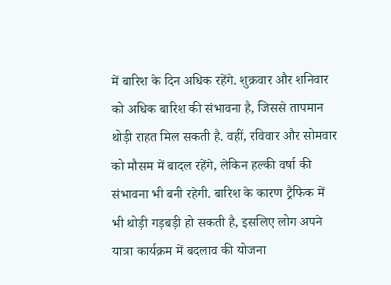में बारिश के दिन अधिक रहेंगे. शुक्रवार और शनिवार को अधिक बारिश की संभावना है, जिससे तापमान थोड़ी राहत मिल सकती है. वहीं, रविवार और सोमवार को मौसम में बादल रहेंगे, लेकिन हल्की वर्षा की संभावना भी बनी रहेगी. बारिश के कारण ट्रैफिक में भी थोड़ी गड़बड़ी हो सकती है, इसलिए लोग अपने यात्रा कार्यक्रम में बदलाव की योजना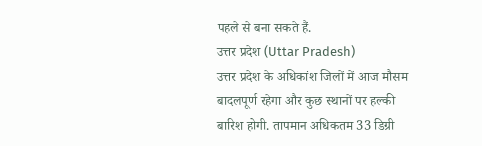पहले से बना सकते हैं.
उत्तर प्रदेश (Uttar Pradesh)
उत्तर प्रदेश के अधिकांश जिलों में आज मौसम बादलपूर्ण रहेगा और कुछ स्थानों पर हल्की बारिश होगी. तापमान अधिकतम 33 डिग्री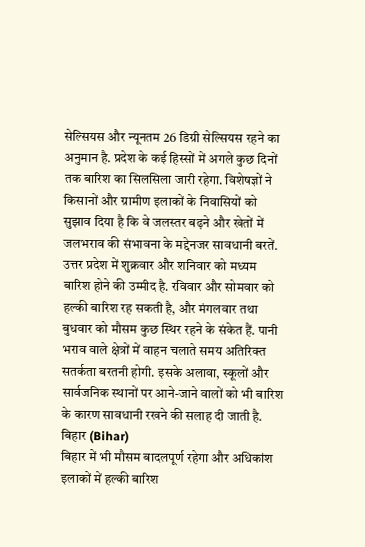सेल्सियस और न्यूनतम 26 डिग्री सेल्सियस रहने का अनुमान है. प्रदेश के कई हिस्सों में अगले कुछ दिनों तक बारिश का सिलसिला जारी रहेगा. विशेषज्ञों ने किसानों और ग्रामीण इलाकों के निवासियों को सुझाव दिया है कि वे जलस्तर बढ़ने और खेतों में जलभराव की संभावना के मद्देनजर सावधानी बरतें.
उत्तर प्रदेश में शुक्रवार और शनिवार को मध्यम बारिश होने की उम्मीद है. रविवार और सोमवार को हल्की बारिश रह सकती है, और मंगलवार तथा बुधवार को मौसम कुछ स्थिर रहने के संकेत हैं. पानी भराव वाले क्षेत्रों में वाहन चलाते समय अतिरिक्त सतर्कता बरतनी होगी. इसके अलावा, स्कूलों और सार्वजनिक स्थानों पर आने-जाने वालों को भी बारिश के कारण सावधानी रखने की सलाह दी जाती है.
बिहार (Bihar)
बिहार में भी मौसम बादलपूर्ण रहेगा और अधिकांश इलाकों में हल्की बारिश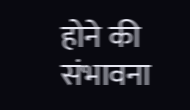होने की संभावना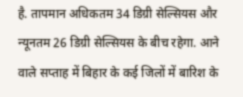है. तापमान अधिकतम 34 डिग्री सेल्सियस और न्यूनतम 26 डिग्री सेल्सियस के बीच रहेगा. आने वाले सप्ताह में बिहार के कई जिलों में बारिश के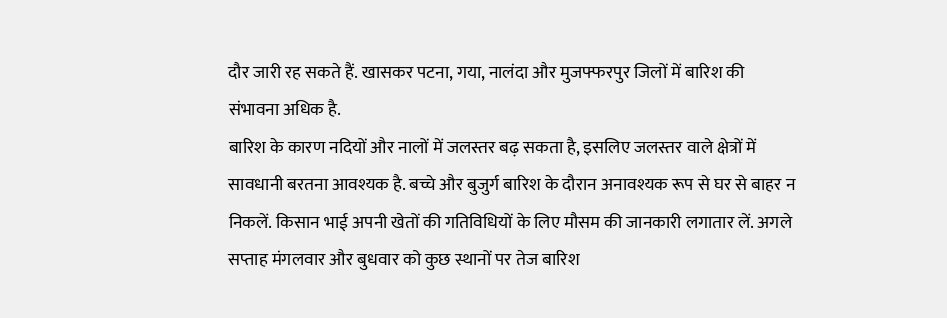दौर जारी रह सकते हैं. खासकर पटना, गया, नालंदा और मुजफ्फरपुर जिलों में बारिश की संभावना अधिक है.
बारिश के कारण नदियों और नालों में जलस्तर बढ़ सकता है, इसलिए जलस्तर वाले क्षेत्रों में सावधानी बरतना आवश्यक है. बच्चे और बुजुर्ग बारिश के दौरान अनावश्यक रूप से घर से बाहर न निकलें. किसान भाई अपनी खेतों की गतिविधियों के लिए मौसम की जानकारी लगातार लें. अगले सप्ताह मंगलवार और बुधवार को कुछ स्थानों पर तेज बारिश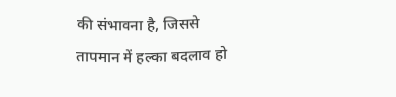की संभावना है, जिससे तापमान में हल्का बदलाव हो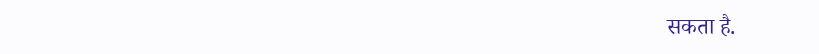सकता है.